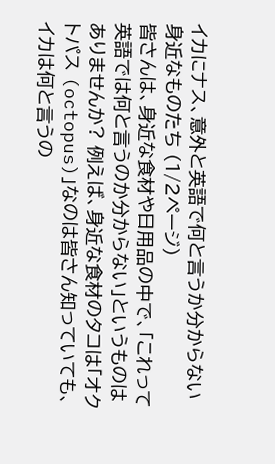イカにナス、意外と英語で何と言うか分からない身近なものたち (1/2ページ)
皆さんは、身近な食材や日用品の中で、「これって英語では何と言うのか分からない」というものはありませんか? 例えば、身近な食材のタコは「オクトパス (octopus)」なのは皆さん知っていても、イカは何と言うの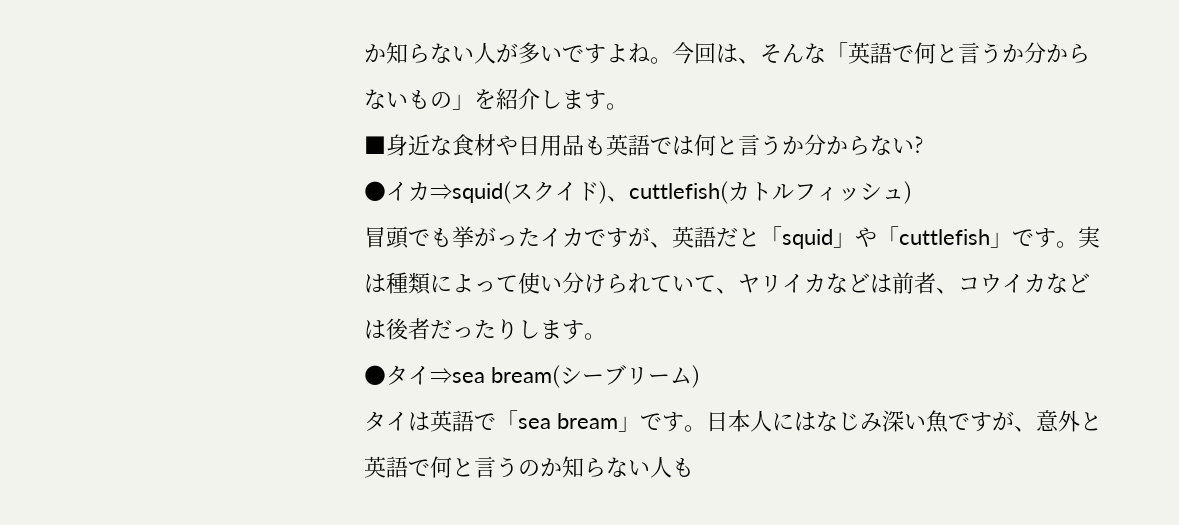か知らない人が多いですよね。今回は、そんな「英語で何と言うか分からないもの」を紹介します。
■身近な食材や日用品も英語では何と言うか分からない?
●イカ⇒squid(スクイド)、cuttlefish(カトルフィッシュ)
冒頭でも挙がったイカですが、英語だと「squid」や「cuttlefish」です。実は種類によって使い分けられていて、ヤリイカなどは前者、コウイカなどは後者だったりします。
●タイ⇒sea bream(シーブリーム)
タイは英語で「sea bream」です。日本人にはなじみ深い魚ですが、意外と英語で何と言うのか知らない人も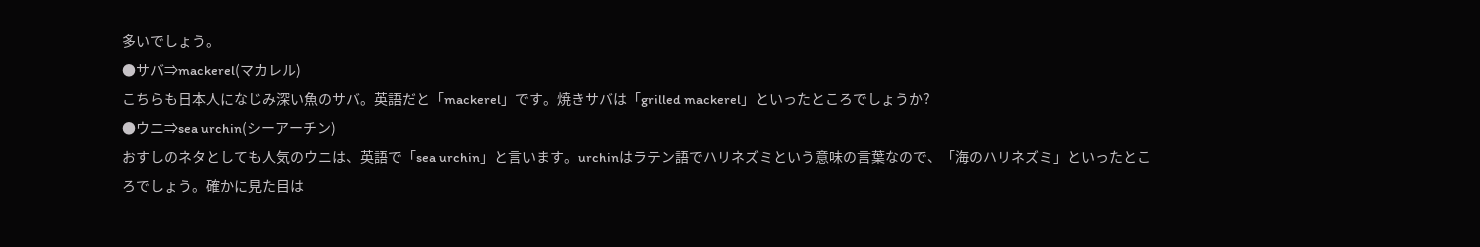多いでしょう。
●サバ⇒mackerel(マカレル)
こちらも日本人になじみ深い魚のサバ。英語だと「mackerel」です。焼きサバは「grilled mackerel」といったところでしょうか?
●ウニ⇒sea urchin(シーアーチン)
おすしのネタとしても人気のウニは、英語で「sea urchin」と言います。urchinはラテン語でハリネズミという意味の言葉なので、「海のハリネズミ」といったところでしょう。確かに見た目は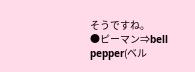そうですね。
●ピーマン⇒bell pepper(ベル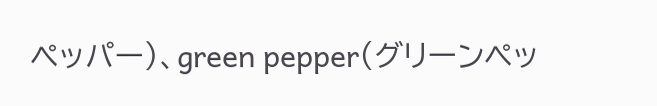ペッパー)、green pepper(グリーンペッ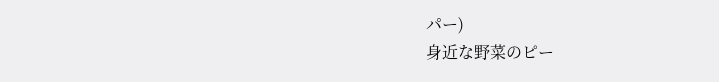パー)
身近な野菜のピー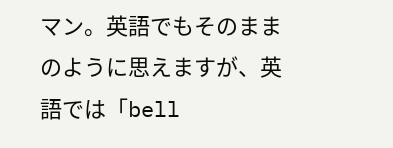マン。英語でもそのままのように思えますが、英語では「bell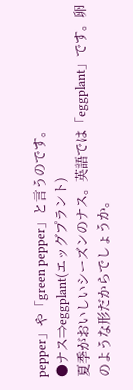pepper」や「green pepper」と言うのです。
●ナス⇒eggplant(エッグプラント)
夏季がおいしいシーズンのナス。英語では「eggplant」です。卵のような形だからでしょうか。